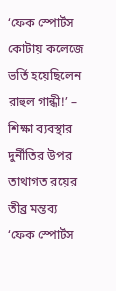‘ফেক স্পোর্টস কোটায় কলেজে ভর্তি হয়েছিলেন রাহুল গান্ধী!’ – শিক্ষা ব্যবস্থার দুর্নীতির উপর তাথাগত রয়ের তীব্র মন্তব্য
‘ফেক স্পোর্টস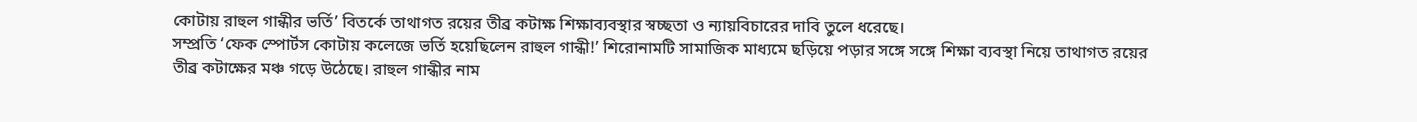কোটায় রাহুল গান্ধীর ভর্তি’ বিতর্কে তাথাগত রয়ের তীব্র কটাক্ষ শিক্ষাব্যবস্থার স্বচ্ছতা ও ন্যায়বিচারের দাবি তুলে ধরেছে।
সম্প্রতি ‘ফেক স্পোর্টস কোটায় কলেজে ভর্তি হয়েছিলেন রাহুল গান্ধী!’ শিরোনামটি সামাজিক মাধ্যমে ছড়িয়ে পড়ার সঙ্গে সঙ্গে শিক্ষা ব্যবস্থা নিয়ে তাথাগত রয়ের তীব্র কটাক্ষের মঞ্চ গড়ে উঠেছে। রাহুল গান্ধীর নাম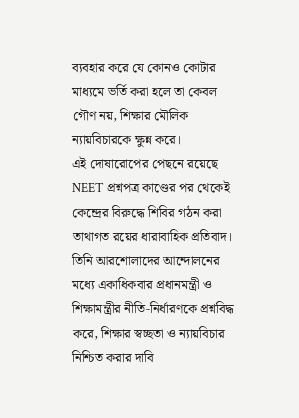ব্যবহার করে যে কোনও কোটার মাধ্যমে ভর্তি করা হলে তা কেবল গৌণ নয়, শিক্ষার মৌলিক ন্যায়বিচারকে ক্ষুন্ন করে।
এই দোষারোপের পেছনে রয়েছে NEET প্রশ্নপত্র কাণ্ডের পর থেকেই কেন্দ্রের বিরুদ্ধে শিবির গঠন করা তাথাগত রয়ের ধারাবাহিক প্রতিবাদ। তিনি আরশোলাদের আন্দোলনের মধ্যে একাধিকবার প্রধানমন্ত্রী ও শিক্ষামন্ত্রীর নীতি‑নির্ধারণকে প্রশ্নবিদ্ধ করে, শিক্ষার স্বচ্ছতা ও ন্যায়বিচার নিশ্চিত করার দাবি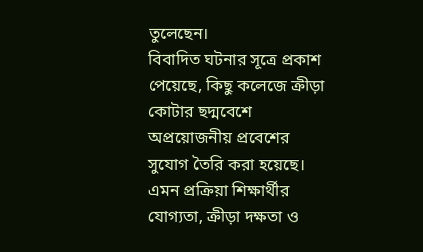তুলেছেন।
বিবাদিত ঘটনার সূত্রে প্রকাশ পেয়েছে, কিছু কলেজে ক্রীড়া কোটার ছদ্মবেশে অপ্রয়োজনীয় প্রবেশের সুযোগ তৈরি করা হয়েছে। এমন প্রক্রিয়া শিক্ষার্থীর যোগ্যতা, ক্রীড়া দক্ষতা ও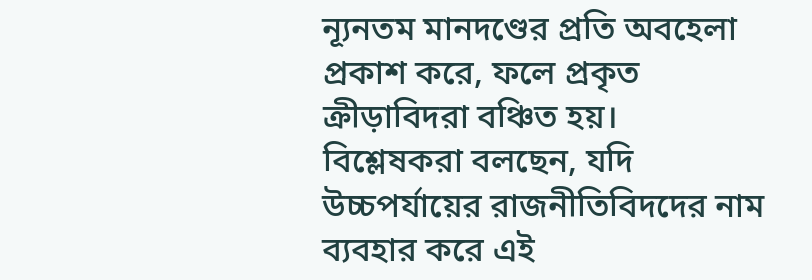ন্যূনতম মানদণ্ডের প্রতি অবহেলা প্রকাশ করে, ফলে প্রকৃত ক্রীড়াবিদরা বঞ্চিত হয়।
বিশ্লেষকরা বলছেন, যদি উচ্চপর্যায়ের রাজনীতিবিদদের নাম ব্যবহার করে এই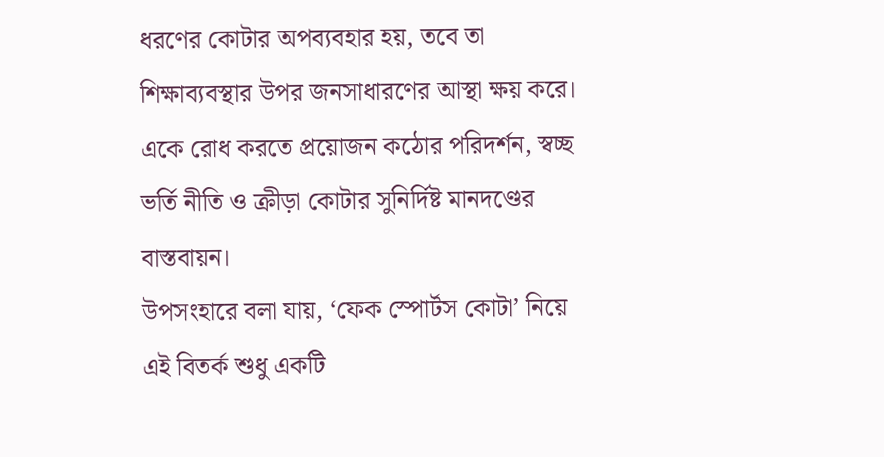ধরণের কোটার অপব্যবহার হয়, তবে তা শিক্ষাব্যবস্থার উপর জনসাধারণের আস্থা ক্ষয় করে। একে রোধ করতে প্রয়োজন কঠোর পরিদর্শন, স্বচ্ছ ভর্তি নীতি ও ক্রীড়া কোটার সুনির্দিষ্ট মানদণ্ডের বাস্তবায়ন।
উপসংহারে বলা যায়, ‘ফেক স্পোর্টস কোটা’ নিয়ে এই বিতর্ক শুধু একটি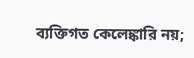ব্যক্তিগত কেলেঙ্কারি নয়;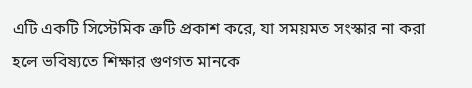এটি একটি সিস্টেমিক ত্রুটি প্রকাশ করে, যা সময়মত সংস্কার না করা হলে ভবিষ্যতে শিক্ষার গুণগত মানকে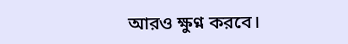আরও ক্ষুণ্ন করবে।